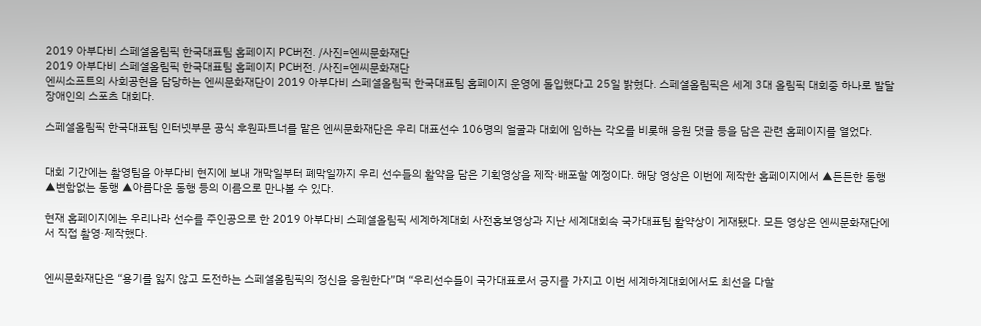2019 아부다비 스페셜올림픽 한국대표팀 홈페이지 PC버전. /사진=엔씨문화재단
2019 아부다비 스페셜올림픽 한국대표팀 홈페이지 PC버전. /사진=엔씨문화재단
엔씨소프트의 사회공헌을 담당하는 엔씨문화재단이 2019 아부다비 스페셜올림픽 한국대표팀 홈페이지 운영에 돌입했다고 25일 밝혔다. 스페셜올림픽은 세계 3대 올림픽 대회중 하나로 발달장애인의 스포츠 대회다.

스페셜올림픽 한국대표팀 인터넷부문 공식 후원파트너를 맡은 엔씨문화재단은 우리 대표선수 106명의 얼굴과 대회에 임하는 각오를 비롯해 응원 댓글 등을 담은 관련 홈페이지를 열었다.


대회 기간에는 촬영팀을 아부다비 현지에 보내 개막일부터 폐막일까지 우리 선수들의 활약을 담은 기획영상을 제작·배포할 예정이다. 해당 영상은 이번에 제작한 홈페이지에서 ▲든든한 동행 ▲변함없는 동행 ▲아름다운 동행 등의 이름으로 만나볼 수 있다.

현재 홈페이지에는 우리나라 선수를 주인공으로 한 2019 아부다비 스페셜올림픽 세계하계대회 사전홍보영상과 지난 세계대회속 국가대표팀 활약상이 게재됐다. 모든 영상은 엔씨문화재단에서 직접 촬영·제작했다.


엔씨문화재단은 “용기를 잃지 않고 도전하는 스페셜올림픽의 정신을 응원한다”며 “우리선수들이 국가대표로서 긍지를 가지고 이번 세계하계대회에서도 최선을 다할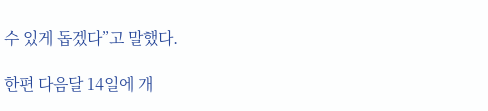수 있게 돕겠다”고 말했다.

한편 다음달 14일에 개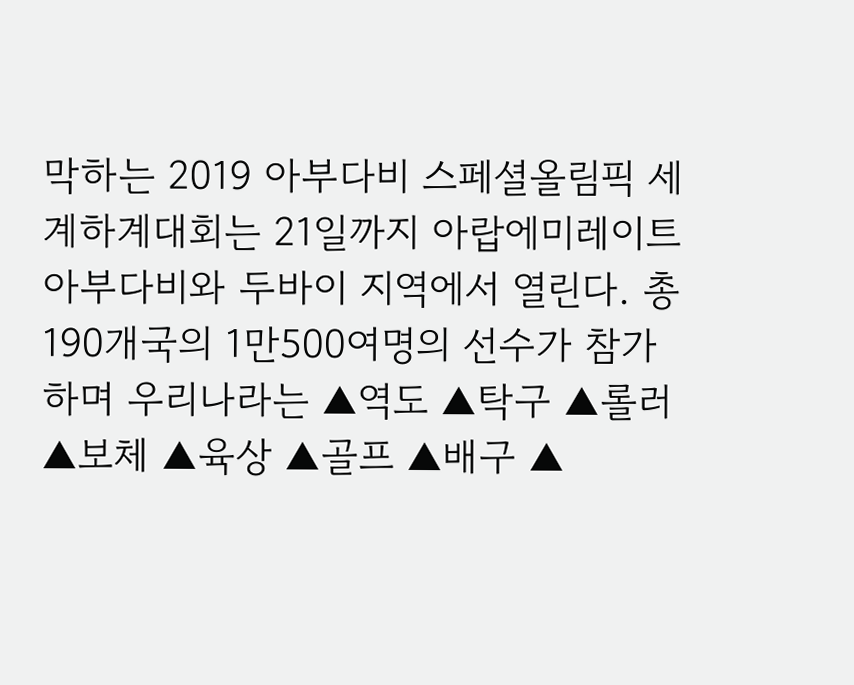막하는 2019 아부다비 스페셜올림픽 세계하계대회는 21일까지 아랍에미레이트 아부다비와 두바이 지역에서 열린다. 총 190개국의 1만500여명의 선수가 참가하며 우리나라는 ▲역도 ▲탁구 ▲롤러 ▲보체 ▲육상 ▲골프 ▲배구 ▲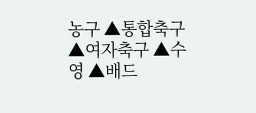농구 ▲통합축구 ▲여자축구 ▲수영 ▲배드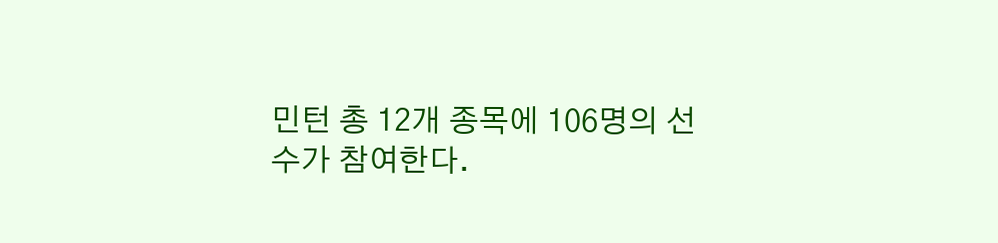민턴 총 12개 종목에 106명의 선수가 참여한다.